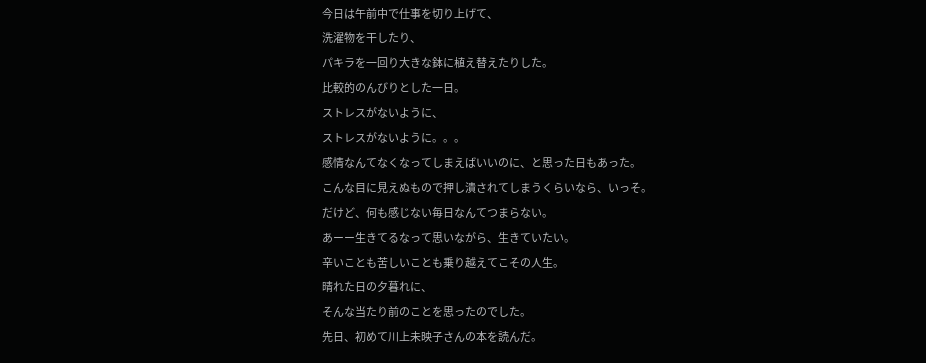今日は午前中で仕事を切り上げて、
洗濯物を干したり、
パキラを一回り大きな鉢に植え替えたりした。
比較的のんびりとした一日。
ストレスがないように、
ストレスがないように。。。
感情なんてなくなってしまえばいいのに、と思った日もあった。
こんな目に見えぬもので押し潰されてしまうくらいなら、いっそ。
だけど、何も感じない毎日なんてつまらない。
あーー生きてるなって思いながら、生きていたい。
辛いことも苦しいことも乗り越えてこその人生。
晴れた日の夕暮れに、
そんな当たり前のことを思ったのでした。
先日、初めて川上未映子さんの本を読んだ。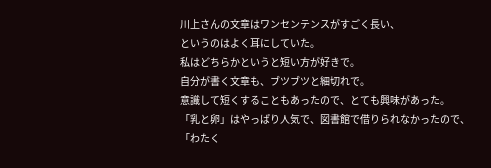川上さんの文章はワンセンテンスがすごく長い、
というのはよく耳にしていた。
私はどちらかというと短い方が好きで。
自分が書く文章も、ブツブツと細切れで。
意識して短くすることもあったので、とても興味があった。
「乳と卵」はやっぱり人気で、図書館で借りられなかったので、
「わたく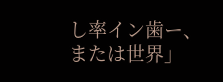し率イン歯ー、または世界」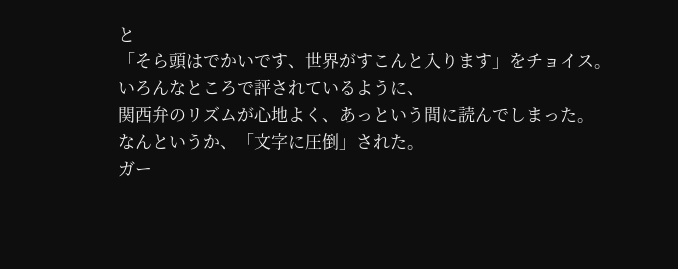と
「そら頭はでかいです、世界がすこんと入ります」をチョイス。
いろんなところで評されているように、
関西弁のリズムが心地よく、あっという間に読んでしまった。
なんというか、「文字に圧倒」された。
ガー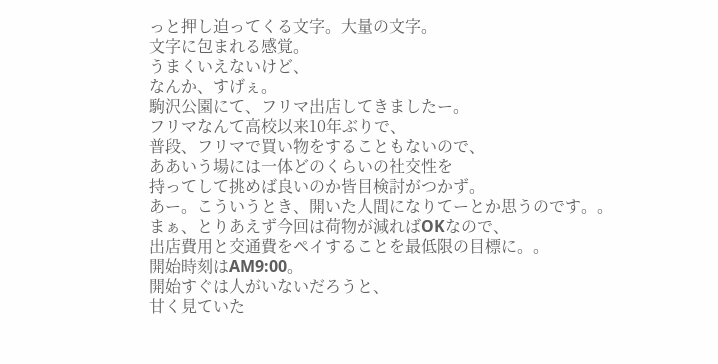っと押し迫ってくる文字。大量の文字。
文字に包まれる感覚。
うまくいえないけど、
なんか、すげぇ。
駒沢公園にて、フリマ出店してきましたー。
フリマなんて高校以来10年ぶりで、
普段、フリマで買い物をすることもないので、
ああいう場には一体どのくらいの社交性を
持ってして挑めば良いのか皆目検討がつかず。
あー。こういうとき、開いた人間になりてーとか思うのです。。
まぁ、とりあえず今回は荷物が減ればOKなので、
出店費用と交通費をペイすることを最低限の目標に。。
開始時刻はAM9:00。
開始すぐは人がいないだろうと、
甘く見ていた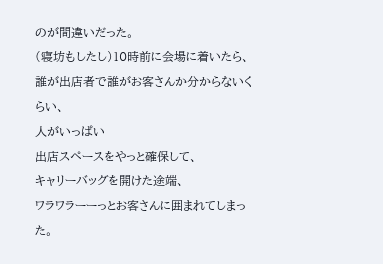のが間違いだった。
(寝坊もしたし)10時前に会場に着いたら、
誰が出店者で誰がお客さんか分からないくらい、
人がいっぱい
出店スペースをやっと確保して、
キャリーバッグを開けた途端、
ワラワラーーっとお客さんに囲まれてしまった。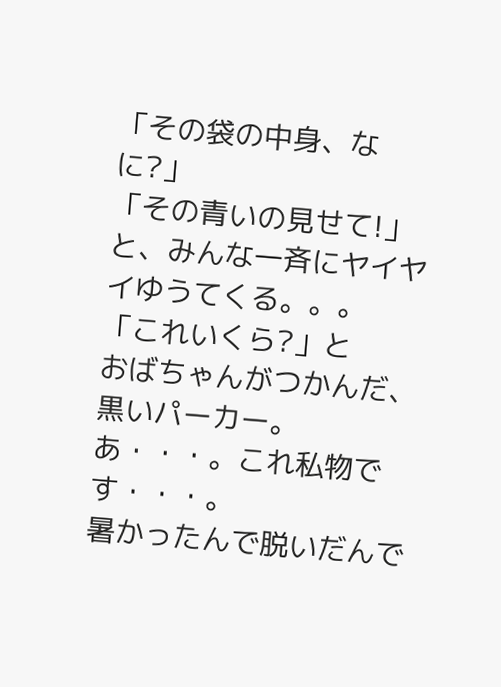「その袋の中身、なに?」
「その青いの見せて!」
と、みんな一斉にヤイヤイゆうてくる。。。
「これいくら?」と
おばちゃんがつかんだ、黒いパーカー。
あ・・・。これ私物です・・・。
暑かったんで脱いだんで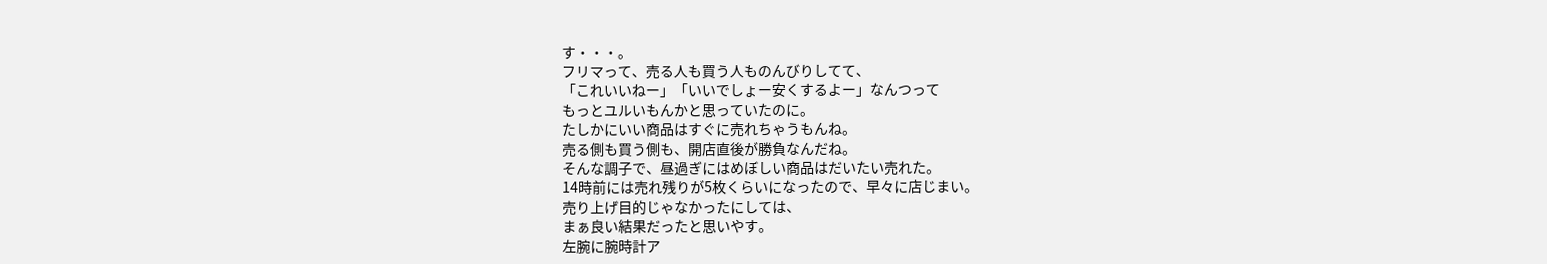す・・・。
フリマって、売る人も買う人ものんびりしてて、
「これいいねー」「いいでしょー安くするよー」なんつって
もっとユルいもんかと思っていたのに。
たしかにいい商品はすぐに売れちゃうもんね。
売る側も買う側も、開店直後が勝負なんだね。
そんな調子で、昼過ぎにはめぼしい商品はだいたい売れた。
14時前には売れ残りが5枚くらいになったので、早々に店じまい。
売り上げ目的じゃなかったにしては、
まぁ良い結果だったと思いやす。
左腕に腕時計ア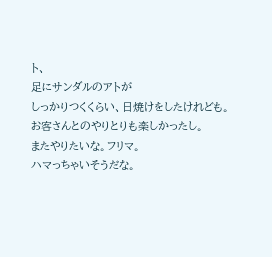ト、
足にサンダルのアトが
しっかりつくくらい、日焼けをしたけれども。
お客さんとのやりとりも楽しかったし。
またやりたいな。フリマ。
ハマっちゃいそうだな。